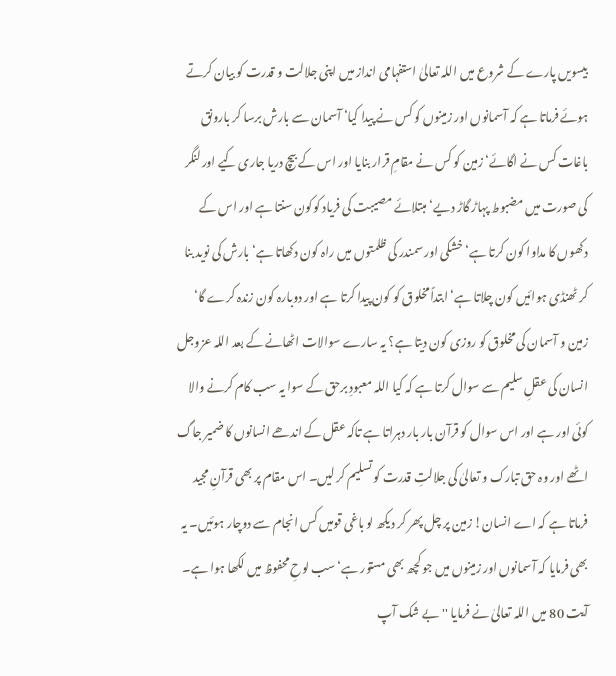بیسویں پارے کے شروع میں اللہ تعالیٰ استفہامی انداز میں اپنی جلالت و قدرت کو بیان کرتے ہوئے فرماتا ہے کہ آسمانوں اور زمینوں کو کس نے پیدا کیا‘ آسمان سے بارش برسا کر بارونق باغات کس نے اگائے‘ زمین کو کس نے مقامِ قرار بنایا اور اس کے بیچ دریا جاری کیے اور لنگر کی صورت میں مضبوط پہاڑ گاڑ دیے‘ مبتلائے مصیبت کی فریاد کوکون سنتا ہے اور اس کے دکھوں کا مداوا کون کرتا ہے‘ خشکی اور سمندر کی ظلمتوں میں راہ کون دکھاتا ہے‘ بارش کی نوید بنا کر ٹھنڈی ہوائیں کون چلاتا ہے‘ ابتداً مخلوق کو کون پیدا کرتا ہے اور دوبارہ کون زندہ کرے گا‘ زمین و آسمان کی مخلوق کو روزی کون دیتا ہے؟ یہ سارے سوالات اٹھانے کے بعد اللہ عزوجل انسان کی عقلِ سلیم سے سوال کرتا ہے کہ کیا اللہ معبودِ برحق کے سوا یہ سب کام کرنے والا کوئی اور ہے اور اس سوال کو قرآن بار بار دہراتا ہے تاکہ عقل کے اندھے انسانوں کا ضمیر جاگ اٹھے اور وہ حق تبارک و تعالیٰ کی جلالتِ قدرت کو تسلیم کر لیں۔ اس مقام پر بھی قرآنِ مجید فرماتا ہے کہ اے انسان! زمین پر چل پھر کر دیکھ لو باغی قومیں کس انجام سے دوچار ہوئیں۔ یہ بھی فرمایا کہ آسمانوں اور زمینوں میں جو کچھ بھی مستور ہے‘ سب لوحِ محفوظ میں لکھا ہوا ہے۔ آیت 80 میں اللہ تعالیٰ نے فرمایا ''بے شک آپ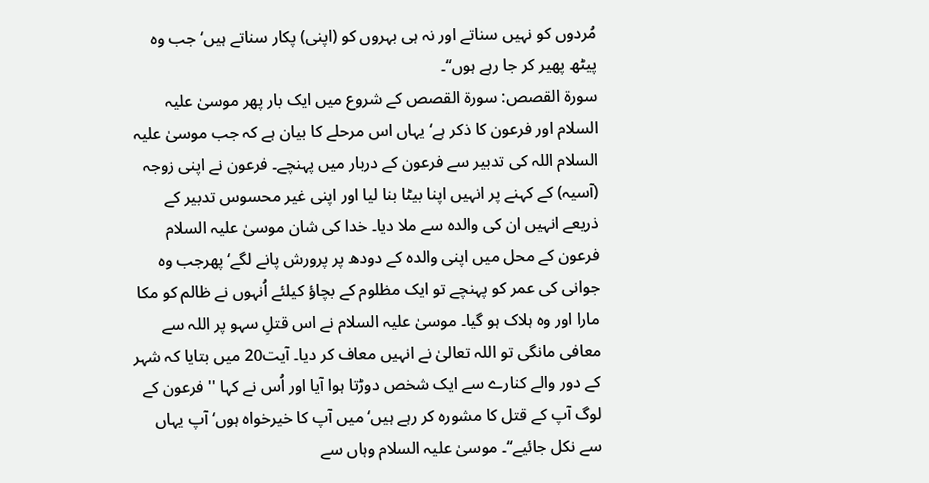مُردوں کو نہیں سناتے اور نہ ہی بہروں کو (اپنی) پکار سناتے ہیں‘ جب وہ پیٹھ پھیر کر جا رہے ہوں‘‘۔
سورۃ القصص: سورۃ القصص کے شروع میں ایک بار پھر موسیٰ علیہ السلام اور فرعون کا ذکر ہے‘ یہاں اس مرحلے کا بیان ہے کہ جب موسیٰ علیہ السلام اللہ کی تدبیر سے فرعون کے دربار میں پہنچے۔ فرعون نے اپنی زوجہ (آسیہ) کے کہنے پر انہیں اپنا بیٹا بنا لیا اور اپنی غیر محسوس تدبیر کے ذریعے انہیں ان کی والدہ سے ملا دیا۔ خدا کی شان موسیٰ علیہ السلام فرعون کے محل میں اپنی والدہ کے دودھ پر پرورش پانے لگے‘ پھرجب وہ جوانی کی عمر کو پہنچے تو ایک مظلوم کے بچاؤ کیلئے اُنہوں نے ظالم کو مکا مارا اور وہ ہلاک ہو گیا۔ موسیٰ علیہ السلام نے اس قتلِ سہو پر اللہ سے معافی مانگی تو اللہ تعالیٰ نے انہیں معاف کر دیا۔ آیت20 میں بتایا کہ شہر کے دور والے کنارے سے ایک شخص دوڑتا ہوا آیا اور اُس نے کہا ''فرعون کے لوگ آپ کے قتل کا مشورہ کر رہے ہیں‘ میں آپ کا خیرخواہ ہوں‘ آپ یہاں سے نکل جائیے‘‘۔ موسیٰ علیہ السلام وہاں سے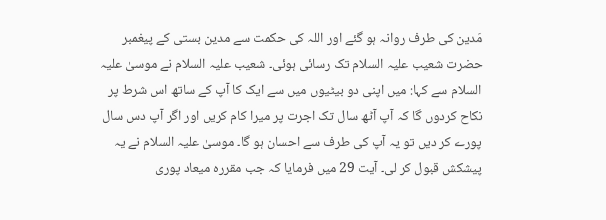مَدین کی طرف روانہ ہو گئے اور اللہ کی حکمت سے مدین بستی کے پیغمبر حضرت شعیب علیہ السلام تک رسائی ہوئی۔ شعیب علیہ السلام نے موسیٰ علیہ السلام سے کہا: میں اپنی دو بیٹیوں میں سے ایک کا آپ کے ساتھ اس شرط پر نکاح کردوں گا کہ آپ آٹھ سال تک اجرت پر میرا کام کریں اور اگر آپ دس سال پورے کر دیں تو یہ آپ کی طرف سے احسان ہو گا۔ موسیٰ علیہ السلام نے یہ پیشکش قبول کر لی۔ آیت 29 میں فرمایا کہ جب مقررہ میعاد پوری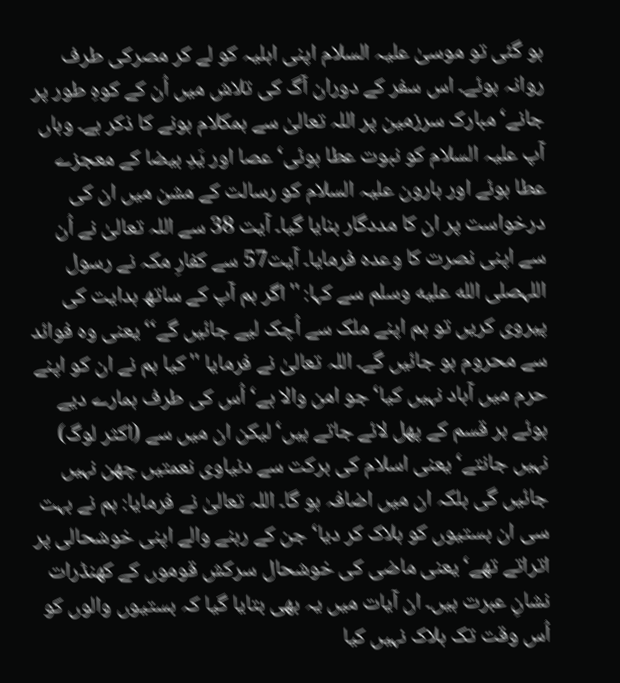ہو گئی تو موسیٰ علیہ السلام اپنی اہلیہ کو لے کر مصرکی طرف روانہ ہوئے۔ اس سفر کے دوران آگ کی تلاش میں اُن کے کوہِ طور پر جانے‘ مبارک سرزمین پر اللہ تعالیٰ سے ہمکلام ہونے کا ذکر ہے۔ وہاں آپ علیہ السلام کو نبوت عطا ہوئی‘ عصا اور یَدِ بیضا کے معجزے عطا ہوئے اور ہارون علیہ السلام کو رسالت کے مشن میں ان کی درخواست پر ان کا مددگار بنایا گیا۔ آیت 38 سے اللہ تعالیٰ نے اُن سے اپنی نصرت کا وعدہ فرمایا۔ آیت57 سے کفارِ مکہ نے رسول اللہصلى الله عليه وسلم سے کہا: ''اگر ہم آپ کے ساتھ ہدایت کی پیروی کریں تو ہم اپنے ملک سے اُچک لیے جائیں گے‘‘ یعنی وہ فوائد سے محروم ہو جائیں گے۔ اللہ تعالیٰ نے فرمایا ''کیا ہم نے ان کو اپنے حرم میں آباد نہیں کیا‘ جو امن والا ہے‘ اُس کی طرف ہمارے دیے ہوئے ہر قسم کے پھل لائے جاتے ہیں‘ لیکن ان میں سے (اکثر لوگ) نہیں جانتے‘ یعنی اسلام کی برکت سے دنیاوی نعمتیں چھن نہیں جائیں گی بلکہ ان میں اضافہ ہو گا۔ اللہ تعالیٰ نے فرمایا: ہم نے بہت سی ان بستیوں کو ہلاک کر دیا‘ جن کے رہنے والے اپنی خوشحالی پر اتراتے تھے‘ یعنی ماضی کی خوشحال سرکش قوموں کے کھنڈرات نشانِ عبرت ہیں۔ ان آیات میں یہ بھی بتایا گیا کہ بستیوں والوں کو اُس وقت تک ہلاک نہیں کیا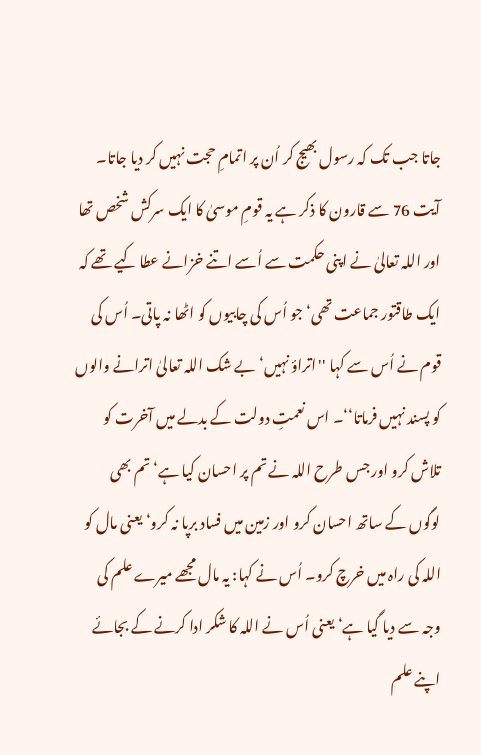جاتا جب تک کہ رسول بھیج کر اُن پر اتمامِ حجت نہیں کر دیا جاتا۔ آیت 76 سے قارون کا ذکر ہے یہ قومِ موسیٰ کا ایک سرکش شخص تھا اور اللہ تعالیٰ نے اپنی حکمت سے اُسے اتنے خزانے عطا کیے تھے کہ ایک طاقتور جماعت تھی‘ جو اُس کی چابیوں کو اٹھا نہ پاتی۔ اُس کی قوم نے اُس سے کہا ''اتراؤ نہیں‘ بے شک اللہ تعالیٰ اترانے والوں کو پسند نہیں فرماتا‘‘۔ اس نعمتِ دولت کے بدلے میں آخرت کو تلاش کرو اور جس طرح اللہ نے تم پر احسان کیا ہے‘ تم بھی لوگوں کے ساتھ احسان کرو اور زمین میں فساد برپا نہ کرو‘ یعنی مال کو اللہ کی راہ میں خرچ کرو۔ اُس نے کہا: یہ مال مجھے میرے علم کی وجہ سے دیا گیا ہے‘ یعنی اُس نے اللہ کا شکر ادا کرنے کے بجائے اپنے علم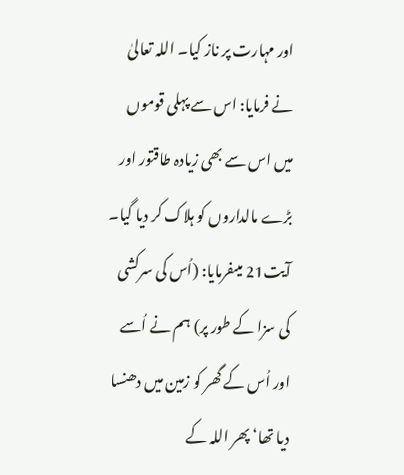اور مہارت پر ناز کیا۔ اللہ تعالیٰ نے فرمایا: اس سے پہلی قوموں میں اس سے بھی زیادہ طاقتور اور بڑے مالداروں کو ہلاک کر دیا گیا۔ آیت21 میںفرمایا: (اُس کی سرکشی کی سزا کے طور پر) ہم نے اُسے اور اُس کے گھر کو زمین میں دھنسا دیا تھا‘ پھر اللہ کے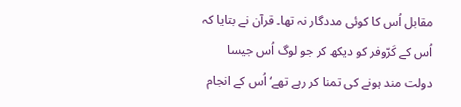مقابل اُس کا کوئی مددگار نہ تھا۔ قرآن نے بتایا کہ اُس کے کَرّوفر کو دیکھ کر جو لوگ اُس جیسا دولت مند ہونے کی تمنا کر رہے تھے‘ اُس کے انجام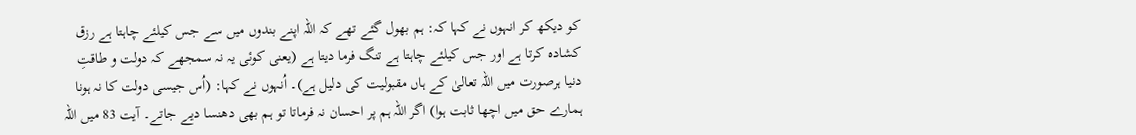کو دیکھ کر انہوں نے کہا کہ: ہم بھول گئے تھے کہ اللہ اپنے بندوں میں سے جس کیلئے چاہتا ہے رزق کشادہ کرتا ہے اور جس کیلئے چاہتا ہے تنگ فرما دیتا ہے (یعنی کوئی یہ نہ سمجھے کہ دولت و طاقتِ دنیا ہرصورت میں اللہ تعالیٰ کے ہاں مقبولیت کی دلیل ہے)۔ اُنہوں نے کہا: (اُس جیسی دولت کا نہ ہونا ہمارے حق میں اچھا ثابت ہوا) اگر اللہ ہم پر احسان نہ فرماتا تو ہم بھی دھنسا دیے جاتے۔ آیت 83 میں اللہ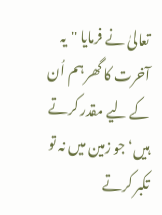تعالیٰ نے فرمایا ''یہ آخرت کا گھر ہم اُن کے لیے مقدر کرتے ہیں‘ جو زمین میں نہ تو تکبر کرتے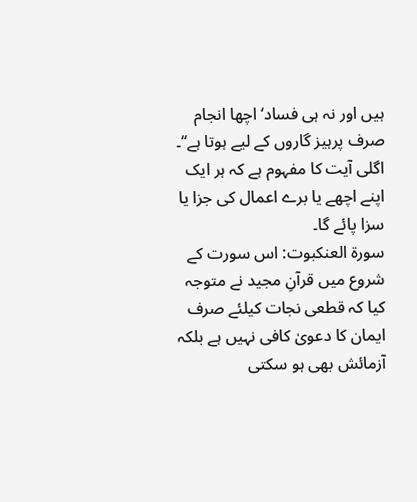ہیں اور نہ ہی فساد‘ اچھا انجام صرف پرہیز گاروں کے لیے ہوتا ہے‘‘۔ اگلی آیت کا مفہوم ہے کہ ہر ایک اپنے اچھے یا برے اعمال کی جزا یا سزا پائے گا۔
سورۃ العنکبوت: اس سورت کے شروع میں قرآنِ مجید نے متوجہ کیا کہ قطعی نجات کیلئے صرف ایمان کا دعویٰ کافی نہیں ہے بلکہ آزمائش بھی ہو سکتی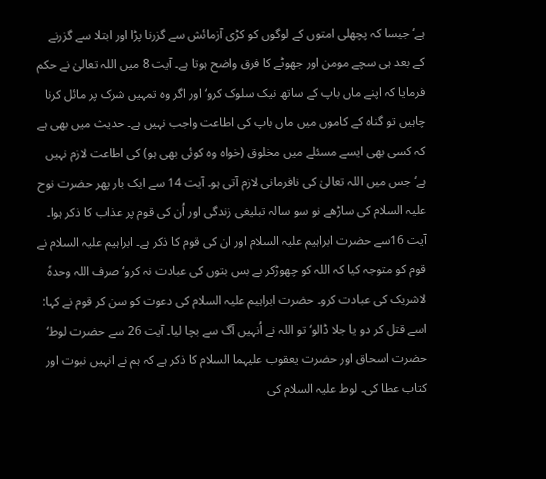ہے‘ جیسا کہ پچھلی امتوں کے لوگوں کو کڑی آزمائش سے گزرنا پڑا اور ابتلا سے گزرنے کے بعد ہی سچے مومن اور جھوٹے کا فرق واضح ہوتا ہے۔ آیت 8 میں اللہ تعالیٰ نے حکم فرمایا کہ اپنے ماں باپ کے ساتھ نیک سلوک کرو‘ اور اگر وہ تمہیں شرک پر مائل کرنا چاہیں تو گناہ کے کاموں میں ماں باپ کی اطاعت واجب نہیں ہے۔ حدیث میں بھی ہے کہ کسی بھی ایسے مسئلے میں مخلوق (خواہ وہ کوئی بھی ہو) کی اطاعت لازم نہیں ہے‘ جس میں اللہ تعالیٰ کی نافرمانی لازم آتی ہو۔ آیت 14 سے ایک بار پھر حضرت نوح علیہ السلام کی ساڑھے نو سو سالہ تبلیغی زندگی اور اُن کی قوم پر عذاب کا ذکر ہوا۔ آیت 16سے حضرت ابراہیم علیہ السلام اور ان کی قوم کا ذکر ہے۔ ابراہیم علیہ السلام نے قوم کو متوجہ کیا کہ اللہ کو چھوڑکر بے بس بتوں کی عبادت نہ کرو‘ صرف اللہ وحدہٗ لاشریک کی عبادت کرو۔ حضرت ابراہیم علیہ السلام کی دعوت کو سن کر قوم نے کہا: اسے قتل کر دو یا جلا ڈالو‘ تو اللہ نے اُنہیں آگ سے بچا لیا۔ آیت 26 سے حضرت لوط‘ حضرت اسحاق اور حضرت یعقوب علیہما السلام کا ذکر ہے کہ ہم نے انہیں نبوت اور کتاب عطا کی۔ لوط علیہ السلام کی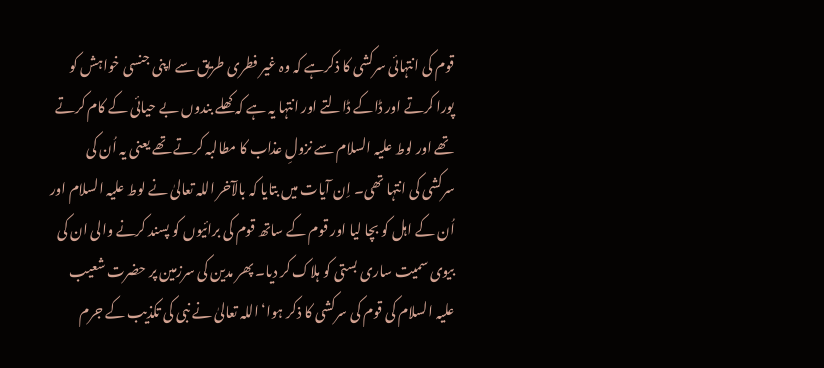قوم کی انتہائی سرکشی کا ذکرہے کہ وہ غیر فطری طریق سے اپنی جنسی خواہش کو پورا کرتے اور ڈاکے ڈالتے اور انتہا یہ ہے کہ کھلے بندوں بے حیائی کے کام کرتے تھے اور لوط علیہ السلام سے نزولِ عذاب کا مطالبہ کرتے تھے یعنی یہ اُن کی سرکشی کی انتہا تھی۔ اِن آیات میں بتایا کہ بالآخر اللہ تعالیٰ نے لوط علیہ السلام اور اُن کے اہل کو بچا لیا اور قوم کے ساتھ قوم کی برائیوں کو پسند کرنے والی ان کی بیوی سمیت ساری بستی کو ہلاک کر دیا۔ پھر مدین کی سرزمین پر حضرت شعیب علیہ السلام کی قوم کی سرکشی کا ذکر ہوا‘ اللہ تعالیٰ نے نبی کی تکذیب کے جرم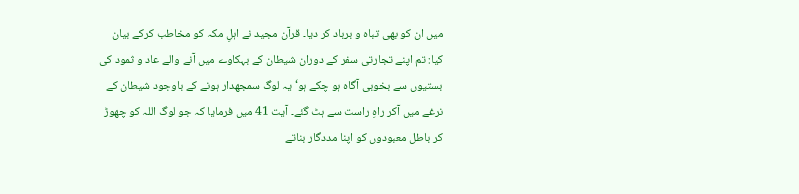میں ان کو بھی تباہ و برباد کر دیا۔ قرآن مجید نے اہلِ مکہ کو مخاطب کرکے بیان کیا: تم اپنے تجارتی سفر کے دوران شیطان کے بہکاوے میں آنے والے عاد و ثمود کی بستیوں سے بخوبی آگاہ ہو چکے ہو‘ یہ لوگ سمجھدار ہونے کے باوجود شیطان کے نرغے میں آکر راہِ راست سے ہٹ گئے۔ آیت 41 میں فرمایا کہ جو لوگ اللہ کو چھوڑ کر باطل معبودوں کو اپنا مددگار بناتے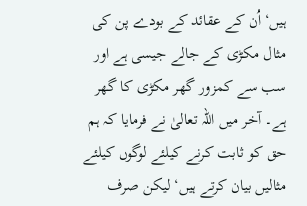ہیں‘ اُن کے عقائد کے بودے پن کی مثال مکڑی کے جالے جیسی ہے اور سب سے کمزور گھر مکڑی کا گھر ہے۔ آخر میں اللہ تعالیٰ نے فرمایا کہ ہم حق کو ثابت کرنے کیلئے لوگوں کیلئے مثالیں بیان کرتے ہیں‘ لیکن صرف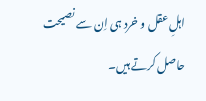اہلِ عقل و خرد ہی اِن سے نصیحت حاصل کرتے ہیں۔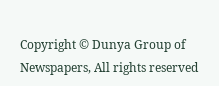Copyright © Dunya Group of Newspapers, All rights reserved